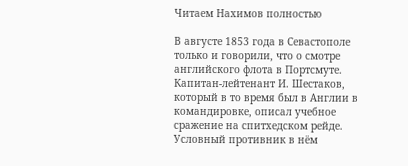Читаем Нахимов полностью

В августе 1853 года в Севастополе только и говорили, что о смотре английского флота в Портсмуте. Капитан-лейтенант И. Шестаков, который в то время был в Англии в командировке, описал учебное сражение на спитхедском рейде. Условный противник в нём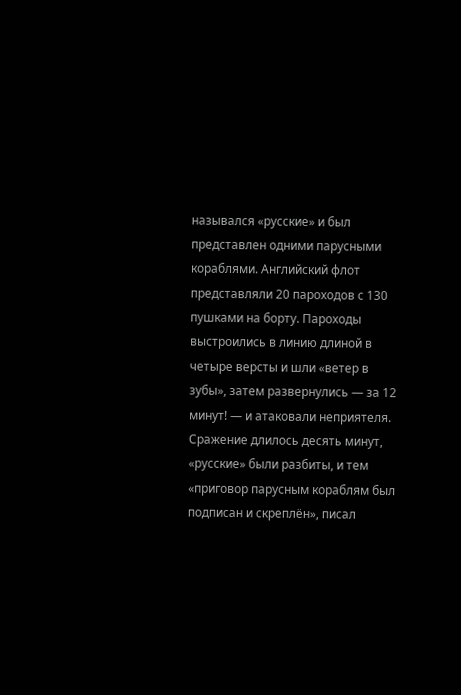назывался «русские» и был представлен одними парусными кораблями. Английский флот представляли 20 пароходов с 130 пушками на борту. Пароходы выстроились в линию длиной в четыре версты и шли «ветер в зубы», затем развернулись — за 12 минут! — и атаковали неприятеля. Сражение длилось десять минут, «русские» были разбиты, и тем «приговор парусным кораблям был подписан и скреплён», писал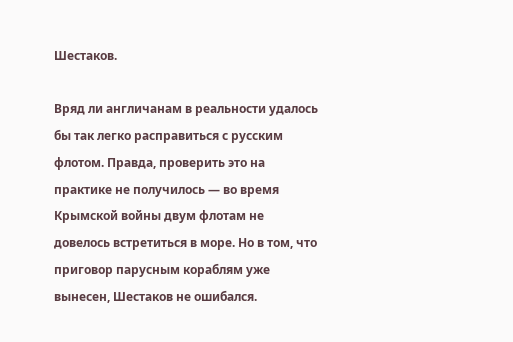Шестаков.

Вряд ли англичанам в реальности удалось бы так легко расправиться с русским флотом. Правда, проверить это на практике не получилось — во время Крымской войны двум флотам не довелось встретиться в море. Но в том, что приговор парусным кораблям уже вынесен, Шестаков не ошибался.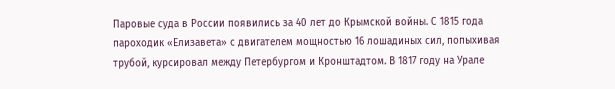Паровые суда в России появились за 40 лет до Крымской войны. С 1815 года пароходик «Елизавета» с двигателем мощностью 16 лошадиных сил, попыхивая трубой, курсировал между Петербургом и Кронштадтом. В 1817 году на Урале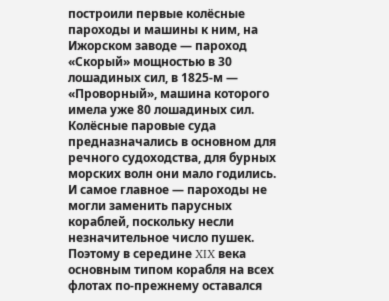построили первые колёсные пароходы и машины к ним, на Ижорском заводе — пароход «Скорый» мощностью в 30 лошадиных сил, в 1825-м — «Проворный», машина которого имела уже 80 лошадиных сил. Колёсные паровые суда предназначались в основном для речного судоходства, для бурных морских волн они мало годились. И самое главное — пароходы не могли заменить парусных кораблей, поскольку несли незначительное число пушек. Поэтому в середине XIX века основным типом корабля на всех флотах по-прежнему оставался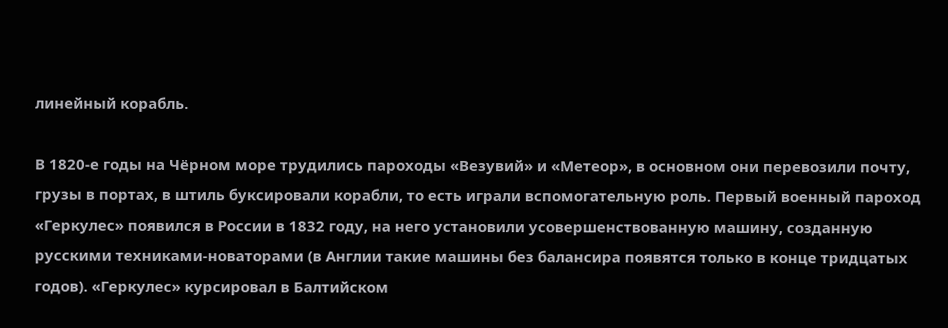линейный корабль.

В 1820-е годы на Чёрном море трудились пароходы «Везувий» и «Метеор», в основном они перевозили почту, грузы в портах, в штиль буксировали корабли, то есть играли вспомогательную роль. Первый военный пароход «Геркулес» появился в России в 1832 году, на него установили усовершенствованную машину, созданную русскими техниками-новаторами (в Англии такие машины без балансира появятся только в конце тридцатых годов). «Геркулес» курсировал в Балтийском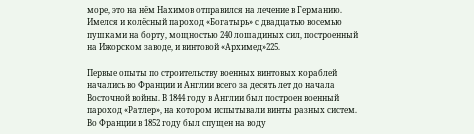море, это на нём Нахимов отправился на лечение в Германию. Имелся и колёсный пароход «Богатырь» с двадцатью восемью пушками на борту, мощностью 240 лошадиных сил, построенный на Ижорском заводе, и винтовой «Архимед»225.

Первые опыты по строительству военных винтовых кораблей начались во Франции и Англии всего за десять лет до начала Восточной войны. В 1844 году в Англии был построен военный пароход «Ратлер», на котором испытывали винты разных систем. Во Франции в 1852 году был спущен на воду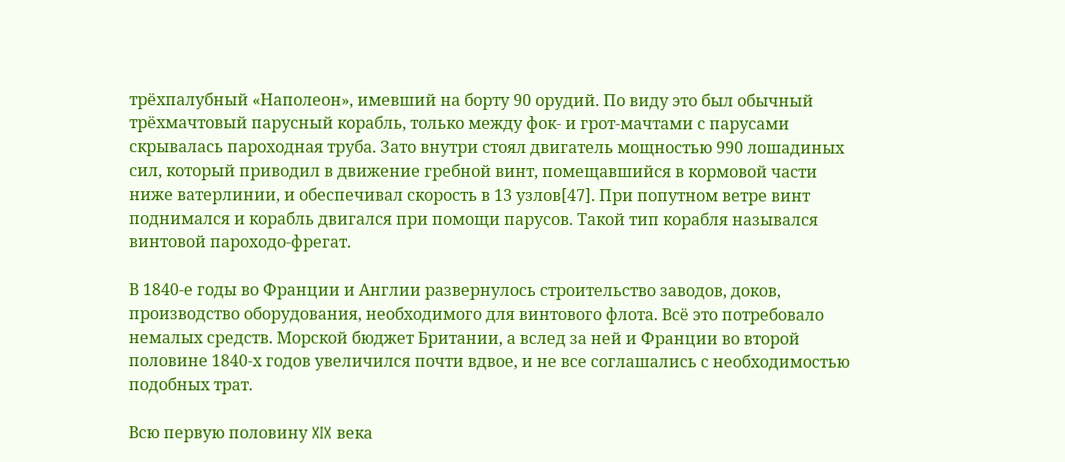трёхпалубный «Наполеон», имевший на борту 90 орудий. По виду это был обычный трёхмачтовый парусный корабль, только между фок- и грот-мачтами с парусами скрывалась пароходная труба. Зато внутри стоял двигатель мощностью 990 лошадиных сил, который приводил в движение гребной винт, помещавшийся в кормовой части ниже ватерлинии, и обеспечивал скорость в 13 узлов[47]. При попутном ветре винт поднимался и корабль двигался при помощи парусов. Такой тип корабля назывался винтовой пароходо-фрегат.

В 1840-е годы во Франции и Англии развернулось строительство заводов, доков, производство оборудования, необходимого для винтового флота. Всё это потребовало немалых средств. Морской бюджет Британии, а вслед за ней и Франции во второй половине 1840-х годов увеличился почти вдвое, и не все соглашались с необходимостью подобных трат.

Всю первую половину XIX века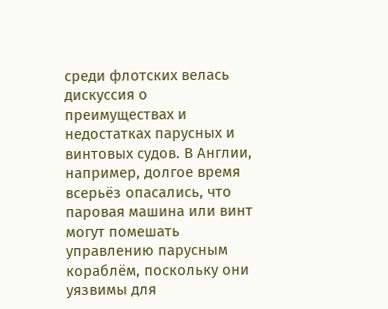среди флотских велась дискуссия о преимуществах и недостатках парусных и винтовых судов. В Англии, например, долгое время всерьёз опасались, что паровая машина или винт могут помешать управлению парусным кораблём, поскольку они уязвимы для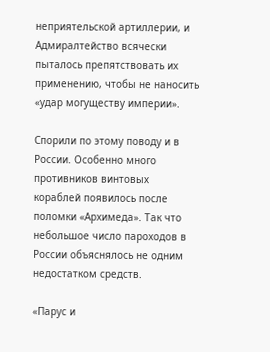неприятельской артиллерии, и Адмиралтейство всячески пыталось препятствовать их применению, чтобы не наносить «удар могуществу империи».

Спорили по этому поводу и в России. Особенно много противников винтовых кораблей появилось после поломки «Архимеда». Так что небольшое число пароходов в России объяснялось не одним недостатком средств.

«Парус и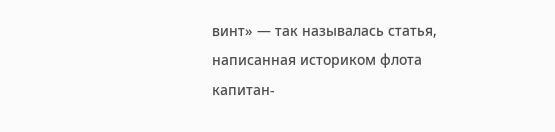винт» — так называлась статья, написанная историком флота капитан-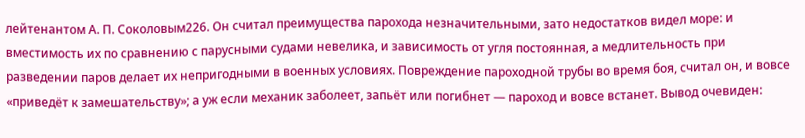лейтенантом А. П. Соколовым226. Он считал преимущества парохода незначительными, зато недостатков видел море: и вместимость их по сравнению с парусными судами невелика, и зависимость от угля постоянная, а медлительность при разведении паров делает их непригодными в военных условиях. Повреждение пароходной трубы во время боя, считал он, и вовсе «приведёт к замешательству»; а уж если механик заболеет, запьёт или погибнет — пароход и вовсе встанет. Вывод очевиден: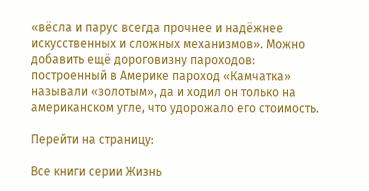«вёсла и парус всегда прочнее и надёжнее искусственных и сложных механизмов». Можно добавить ещё дороговизну пароходов: построенный в Америке пароход «Камчатка» называли «золотым», да и ходил он только на американском угле, что удорожало его стоимость.

Перейти на страницу:

Все книги серии Жизнь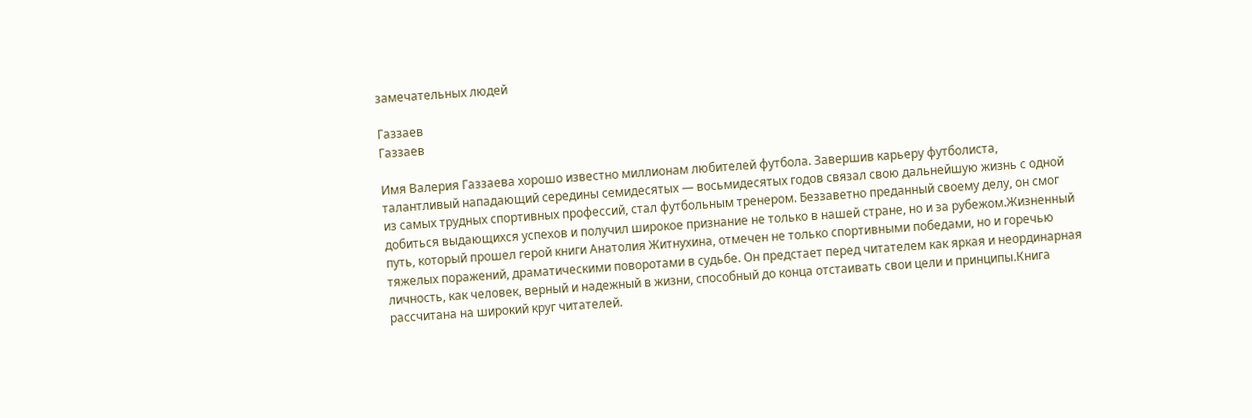замечательных людей

Газзаев
Газзаев

Имя Валерия Газзаева хорошо известно миллионам любителей футбола. Завершив карьеру футболиста, талантливый нападающий середины семидесятых — восьмидесятых годов связал свою дальнейшую жизнь с одной из самых трудных спортивных профессий, стал футбольным тренером. Беззаветно преданный своему делу, он смог добиться выдающихся успехов и получил широкое признание не только в нашей стране, но и за рубежом.Жизненный путь, который прошел герой книги Анатолия Житнухина, отмечен не только спортивными победами, но и горечью тяжелых поражений, драматическими поворотами в судьбе. Он предстает перед читателем как яркая и неординарная личность, как человек, верный и надежный в жизни, способный до конца отстаивать свои цели и принципы.Книга рассчитана на широкий круг читателей.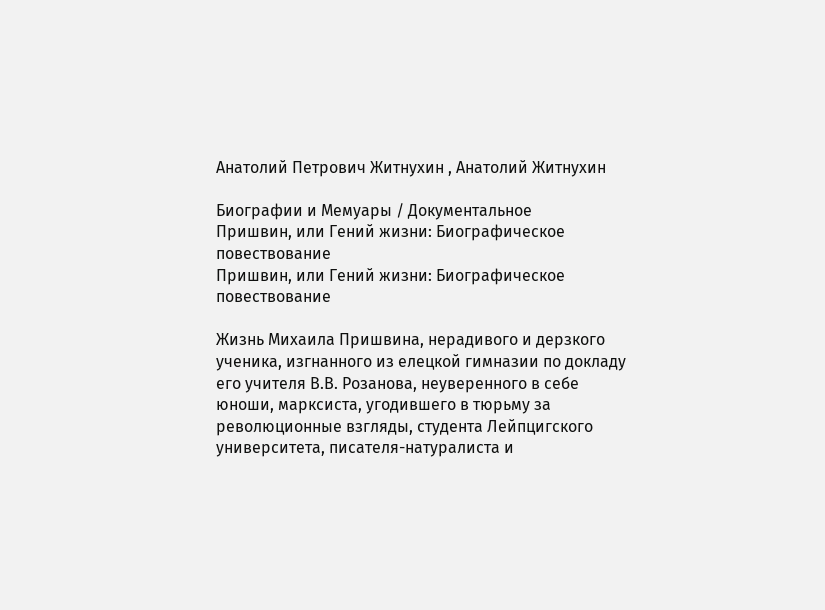Анатолий Петрович Житнухин , Анатолий Житнухин

Биографии и Мемуары / Документальное
Пришвин, или Гений жизни: Биографическое повествование
Пришвин, или Гений жизни: Биографическое повествование

Жизнь Михаила Пришвина, нерадивого и дерзкого ученика, изгнанного из елецкой гимназии по докладу его учителя В.В. Розанова, неуверенного в себе юноши, марксиста, угодившего в тюрьму за революционные взгляды, студента Лейпцигского университета, писателя-натуралиста и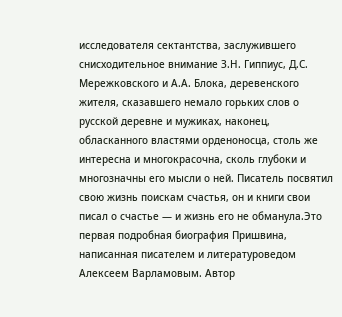исследователя сектантства, заслужившего снисходительное внимание З.Н. Гиппиус, Д.С. Мережковского и А.А. Блока, деревенского жителя, сказавшего немало горьких слов о русской деревне и мужиках, наконец, обласканного властями орденоносца, столь же интересна и многокрасочна, сколь глубоки и многозначны его мысли о ней. Писатель посвятил свою жизнь поискам счастья, он и книги свои писал о счастье — и жизнь его не обманула.Это первая подробная биография Пришвина, написанная писателем и литературоведом Алексеем Варламовым. Автор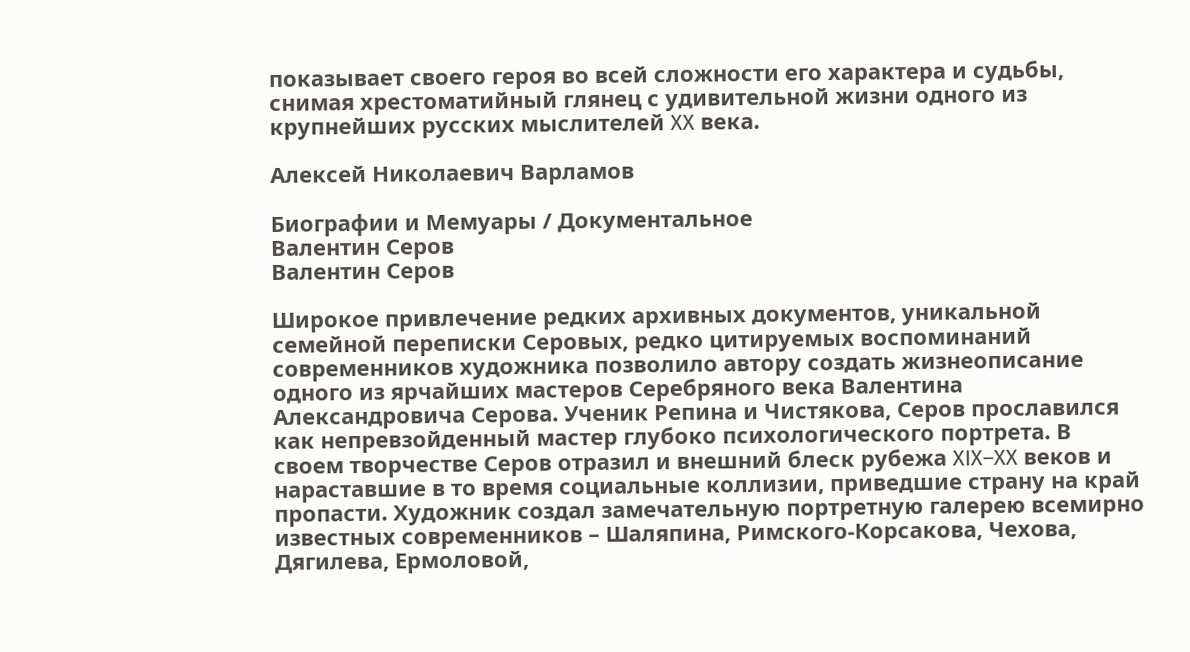показывает своего героя во всей сложности его характера и судьбы, снимая хрестоматийный глянец с удивительной жизни одного из крупнейших русских мыслителей XX века.

Алексей Николаевич Варламов

Биографии и Мемуары / Документальное
Валентин Серов
Валентин Серов

Широкое привлечение редких архивных документов, уникальной семейной переписки Серовых, редко цитируемых воспоминаний современников художника позволило автору создать жизнеописание одного из ярчайших мастеров Серебряного века Валентина Александровича Серова. Ученик Репина и Чистякова, Серов прославился как непревзойденный мастер глубоко психологического портрета. В своем творчестве Серов отразил и внешний блеск рубежа XIX–XX веков и нараставшие в то время социальные коллизии, приведшие страну на край пропасти. Художник создал замечательную портретную галерею всемирно известных современников – Шаляпина, Римского-Корсакова, Чехова, Дягилева, Ермоловой,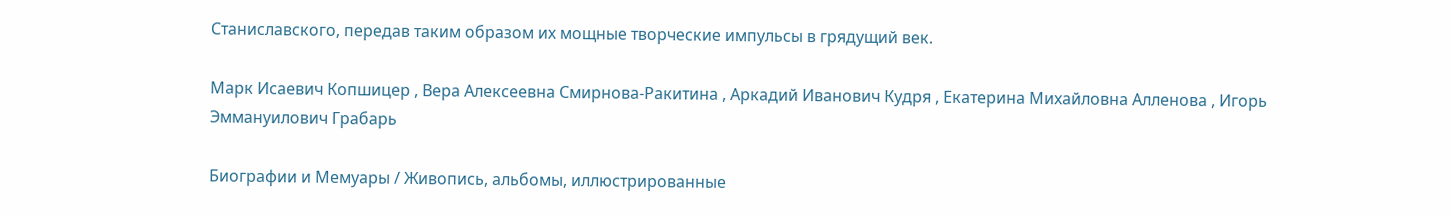Станиславского, передав таким образом их мощные творческие импульсы в грядущий век.

Марк Исаевич Копшицер , Вера Алексеевна Смирнова-Ракитина , Аркадий Иванович Кудря , Екатерина Михайловна Алленова , Игорь Эммануилович Грабарь

Биографии и Мемуары / Живопись, альбомы, иллюстрированные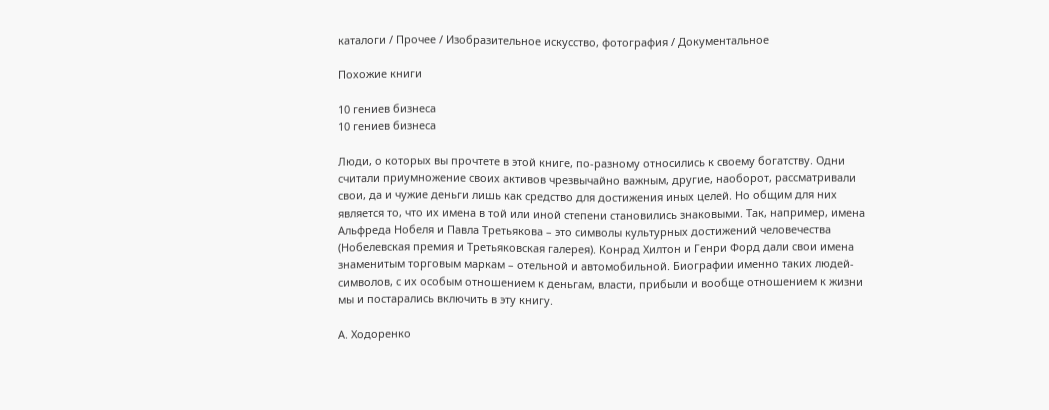каталоги / Прочее / Изобразительное искусство, фотография / Документальное

Похожие книги

10 гениев бизнеса
10 гениев бизнеса

Люди, о которых вы прочтете в этой книге, по-разному относились к своему богатству. Одни считали приумножение своих активов чрезвычайно важным, другие, наоборот, рассматривали свои, да и чужие деньги лишь как средство для достижения иных целей. Но общим для них является то, что их имена в той или иной степени становились знаковыми. Так, например, имена Альфреда Нобеля и Павла Третьякова – это символы культурных достижений человечества (Нобелевская премия и Третьяковская галерея). Конрад Хилтон и Генри Форд дали свои имена знаменитым торговым маркам – отельной и автомобильной. Биографии именно таких людей-символов, с их особым отношением к деньгам, власти, прибыли и вообще отношением к жизни мы и постарались включить в эту книгу.

А. Ходоренко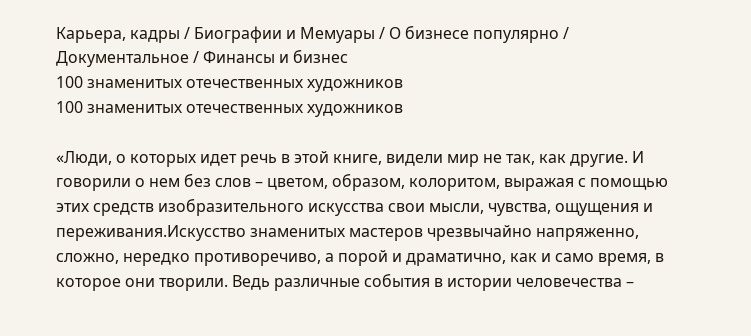Карьера, кадры / Биографии и Мемуары / О бизнесе популярно / Документальное / Финансы и бизнес
100 знаменитых отечественных художников
100 знаменитых отечественных художников

«Люди, о которых идет речь в этой книге, видели мир не так, как другие. И говорили о нем без слов – цветом, образом, колоритом, выражая с помощью этих средств изобразительного искусства свои мысли, чувства, ощущения и переживания.Искусство знаменитых мастеров чрезвычайно напряженно, сложно, нередко противоречиво, а порой и драматично, как и само время, в которое они творили. Ведь различные события в истории человечества –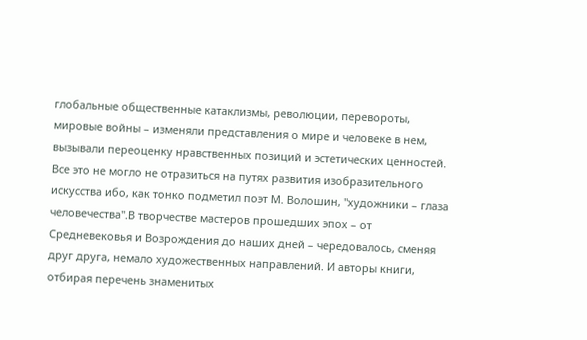глобальные общественные катаклизмы, революции, перевороты, мировые войны – изменяли представления о мире и человеке в нем, вызывали переоценку нравственных позиций и эстетических ценностей. Все это не могло не отразиться на путях развития изобразительного искусства ибо, как тонко подметил поэт М. Волошин, "художники – глаза человечества".В творчестве мастеров прошедших эпох – от Средневековья и Возрождения до наших дней – чередовалось, сменяя друг друга, немало художественных направлений. И авторы книги, отбирая перечень знаменитых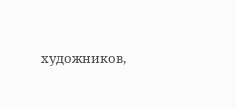художников,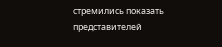стремились показать представителей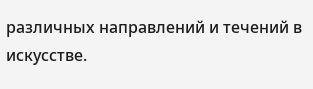различных направлений и течений в искусстве.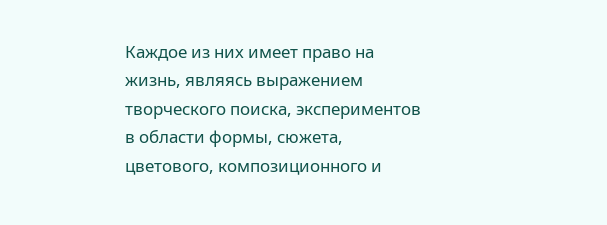Каждое из них имеет право на жизнь, являясь выражением творческого поиска, экспериментов в области формы, сюжета, цветового, композиционного и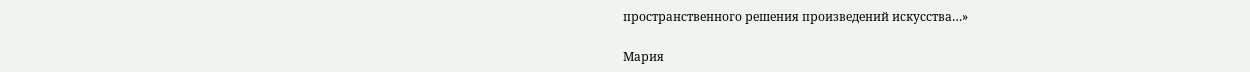пространственного решения произведений искусства…»

Мария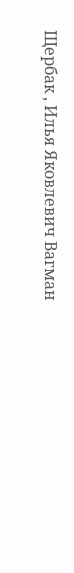Щербак , Илья Яковлевич Вагман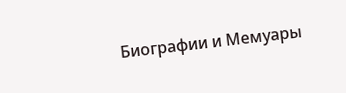Биографии и Мемуары